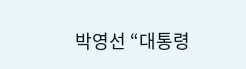박영선 “대통령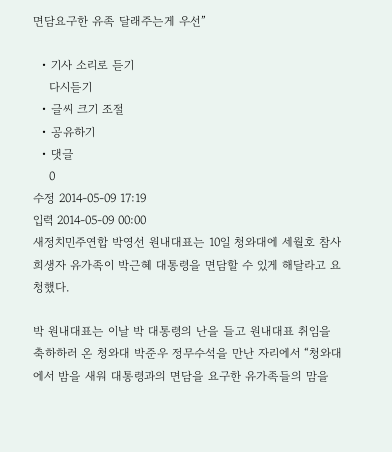면담요구한 유족 달래주는게 우선”

  • 기사 소리로 듣기
    다시듣기
  • 글씨 크기 조절
  • 공유하기
  • 댓글
    0
수정 2014-05-09 17:19
입력 2014-05-09 00:00
새정치민주연합 박영선 원내대표는 10일 청와대에 세월호 참사 희생자 유가족이 박근혜 대통령을 면담할 수 있게 해달라고 요청했다.

박 원내대표는 이날 박 대통령의 난을 들고 원내대표 취임을 축하하러 온 청와대 박준우 정무수석을 만난 자리에서 “청와대에서 밤을 새워 대통령과의 면담을 요구한 유가족들의 맘을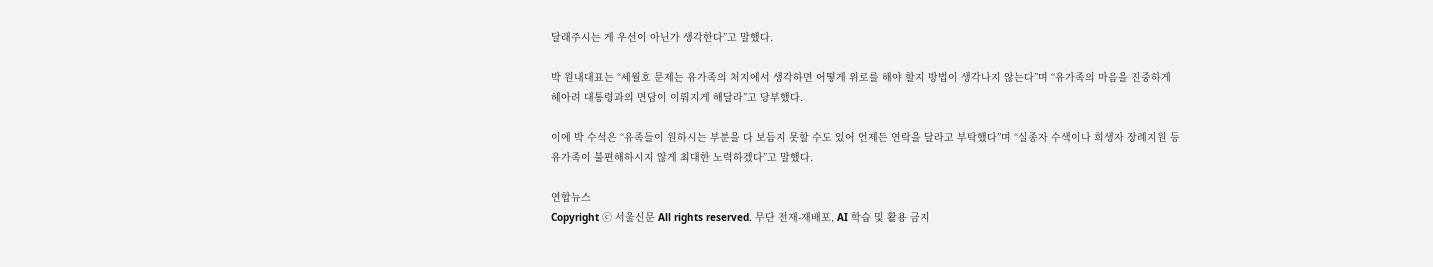달래주시는 게 우선이 아닌가 생각한다”고 말했다.

박 원내대표는 “세월호 문제는 유가족의 처지에서 생각하면 어떻게 위로를 해야 할지 방법이 생각나지 않는다”며 “유가족의 마음을 진중하게 헤아려 대통령과의 면담이 이뤄지게 해달라”고 당부했다.

이에 박 수석은 “유족들이 원하시는 부분을 다 보듬지 못할 수도 있어 언제든 연락을 달라고 부탁했다”며 “실종자 수색이나 희생자 장례지원 등 유가족이 불편해하시지 않게 최대한 노력하겠다”고 말했다.

연합뉴스
Copyright ⓒ 서울신문 All rights reserved. 무단 전재-재배포, AI 학습 및 활용 금지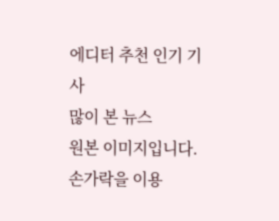에디터 추천 인기 기사
많이 본 뉴스
원본 이미지입니다.
손가락을 이용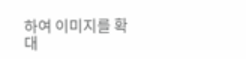하여 이미지를 확대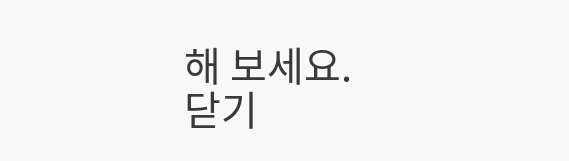해 보세요.
닫기